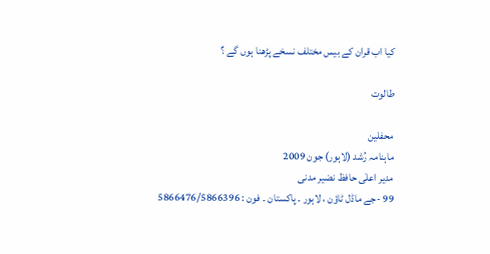کیا اب قران کے بیس مختلف نسخے پڑھنا ہوں گے ؟

طالوت

محفلین
ماہنامہ رُشد (لاہور) جون 2009
مدیر اعلٰی حافظ نضیر مدنی
99 -جے ماڈل ٹاؤن ، لاہور ۔ پاکستان ۔ فون : 5866476/5866396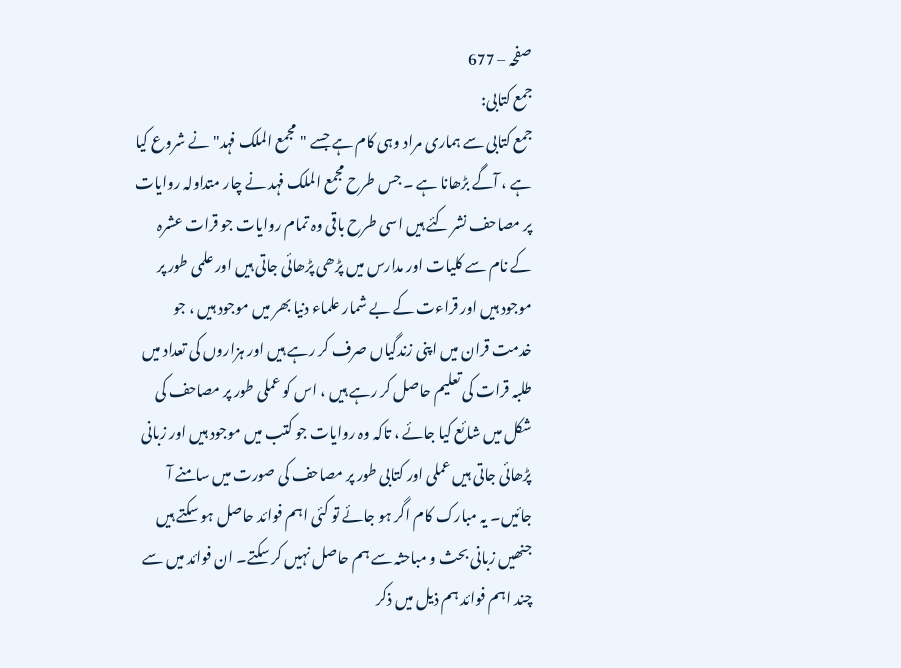صفحہ – 677
جمع کتابی:
جمع کتابی سے ہماری مراد وہی کام ہے جسے "مجمع الملک فہد" نے شروع کیا ہے ، آگے بڑھانا ہے ۔ جس طرح مجمع الملک فہد نے چار متداولہ روایات پر مصاحف نشر کئے ہیں اسی طرح باقی وہ تمام روایات جو قرات عشرہ کے نام سے کلیات اور مدارس میں پڑھی پڑھائی جاتی ہیں اور علمی طور پر موجود ہیں اور قراءت کے بے شمار علماء دنیا بھر میں موجود ہیں ، جو خدمت قران میں اپنی زندگیاں صرف کر رہے ہیں اور ہزاروں کی تعداد میں طلبہ قرات کی تعلیم حاصل کر رہے ہیں ، اس کو عملی طور پر مصاحف کی شکل میں شائع کیا جائے ، تاکہ وہ روایات جو کتب میں موجود ہیں اور زبانی پڑھائی جاتی ہیں عملی اور کتابی طور پر مصاحف کی صورت میں سامنے آ جائیں۔ یہ مبارک کام اگر ہو جائے تو کئی اہم فوائد حاصل ہو سکتے ہیں جنھیں زبانی بحث و مباحثہ سے ہم حاصل نہیں کر سکتے۔ ان فوائد میں سے چند اہم فوائد ہم ذیل میں ذکر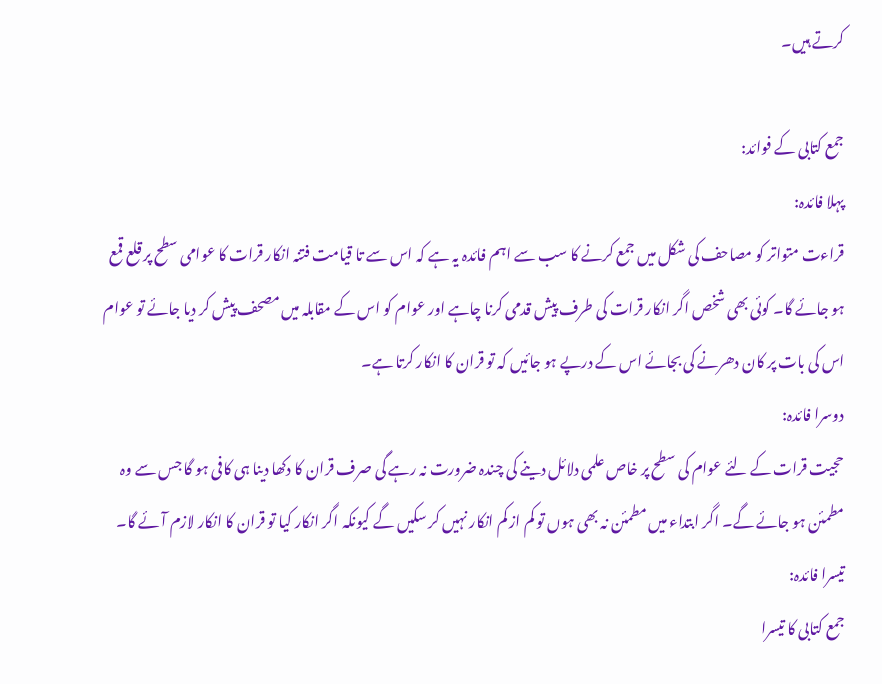کرتے ہیں۔

جمع کتابی کے فوائد:
پہلا فائدہ:
قراءت متواتر کو مصاحف کی شکل میں جمع کرنے کا سب سے اہم فائدہ یہ ہے کہ اس سے تا قیامت فتنہ انکار قرات کا عوامی سطح پر قلع قمع ہو جائے گا۔ کوئی بھی شخص اگر انکار قرات کی طرف پیش قدمی کرنا چاہے اور عوام کو اس کے مقابلہ میں مصحف پیش کر دیا جائے تو عوام اس کی بات پر کان دھرنے کی بجائے اس کے درپے ہو جائیں کہ تو قران کا انکار کرتا ہے۔
دوسرا فائدہ:
حجیت قرات کے لئے عوام کی سطح پر خاص علمی دلائل دینے کی چندہ ضرورت نہ رہے گی صرف قران کا دکھا دینا ہی کافی ہو گا جس سے وہ مطمئن ہو جائے گے۔ اگر ابتداء میں مطمئن نہ بھی ہوں تو کم از کم انکار نہیں کر سکیں گے کیونکہ اگر انکار کیا تو قران کا انکار لازم آئے گا۔
تیسرا فائدہ:
جمع کتابی کا تیسرا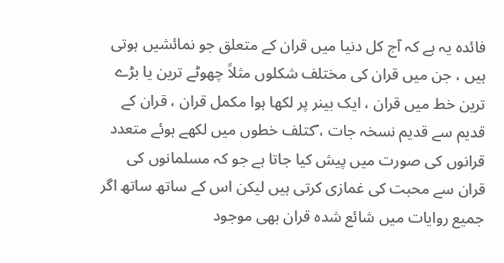فائدہ یہ ہے کہ آج کل دنیا میں قران کے متعلق جو نمائشیں ہوتی ہیں ، جن میں قران کی مختلف شکلوں مثلاً چھوٹے ترین یا بڑے ترین خط میں قران ، ایک بینر پر لکھا ہوا مکمل قران ، قران کے قدیم سے قدیم نسخہ جات ، ؐکتلف خطوں میں لکھے ہوئے متعدد قرانوں کی صورت میں پیش کیا جاتا ہے جو کہ مسلمانوں کی قران سے محبت کی غمازی کرتی ہیں لیکن اس کے ساتھ ساتھ اگر جمیع روایات میں شائع شدہ قران بھی موجود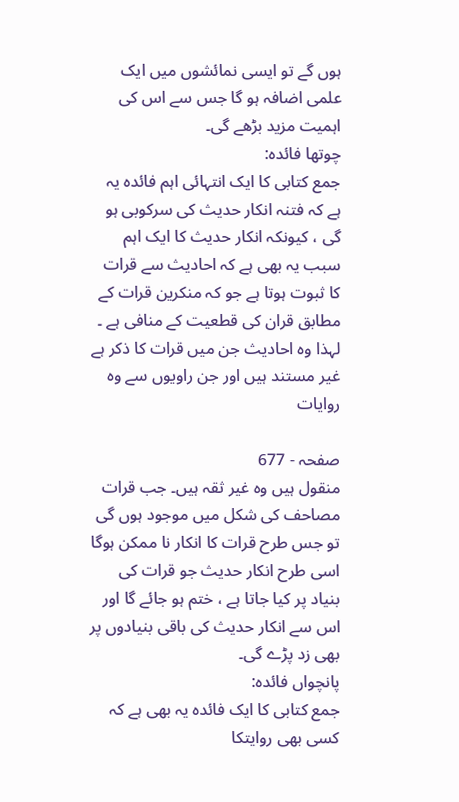ہوں گے تو ایسی نمائشوں میں ایک علمی اضافہ ہو گا جس سے اس کی اہمیت مزید بڑھے گی۔
چوتھا فائدہ:
جمع کتابی کا ایک انتہائی اہم فائدہ یہ ہے کہ فتنہ انکار حدیث کی سرکوبی ہو گی ، کیونکہ انکار حدیث کا ایک اہم سبب یہ بھی ہے کہ احادیث سے قرات کا ثبوت ہوتا ہے جو کہ منکرین قرات کے مطابق قران کی قطعیت کے منافی ہے ۔ لہذا وہ احادیث جن میں قرات کا ذکر ہے غیر مستند ہیں اور جن راویوں سے وہ روایات

صفحہ - 677
منقول ہیں وہ غیر ثقہ ہیں۔ جب قرات مصاحف کی شکل میں موجود ہوں گی تو جس طرح قرات کا انکار نا ممکن ہوگا اسی طرح انکار حدیث جو قرات کی بنیاد پر کیا جاتا ہے ، ختم ہو جائے گا اور اس سے انکار حدیث کی باقی بنیادوں پر بھی زد پڑے گی۔
پانچواں فائدہ:
جمع کتابی کا ایک فائدہ یہ بھی ہے کہ کسی بھی روایتکا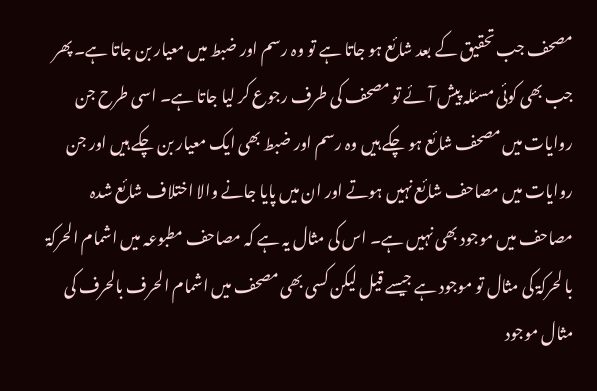مصحف جب تحقیق کے بعد شائع ہو جاتا ہے تو وہ رسم اور ضبط میں معیار بن جاتا ہے۔ پھر جب بھی کوئی مسئلہ پیش آئے تو مصحف کی طرف رجوع کر لیا جاتا ہے۔ اسی طرح جن روایات میں مصحف شائع ہو چکے ہیں وہ رسم اور ضبط بھی ایک معیار بن چکے ہیں اور جن روایات میں مصاحف شائع نہیں ہوتے اور ان میں پایا جانے والا اختلاف شائع شدہ مصاحف میں موجود بھی نہیں ہے۔ اس کی مثال یہ ہے کہ مصاحف مطبوعہ میں اشمام الحرکۃ با لحرکۃ کی مثال تو موجود ہے جیسے قیل لیکن کسی بھی مصحف میں اشمام الحرف بالحرف کی مثال موجود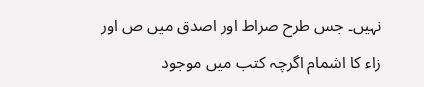نہیں۔ جس طرح صراط اور اصدق میں ص اور زاء کا اشمام اگرچہ کتب میں موجود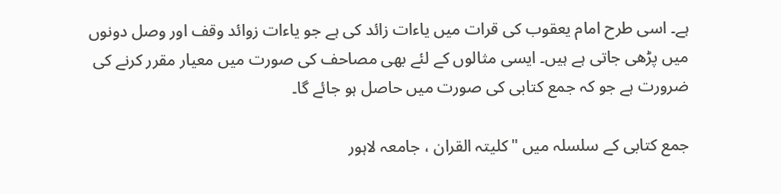ہے۔ اسی طرح امام یعقوب کی قرات میں یاءات زائد کی ہے جو یاءات زوائد وقف اور وصل دونوں میں پڑھی جاتی ہے ہیں۔ ایسی مثالوں کے لئے بھی مصاحف کی صورت میں معیار مقرر کرنے کی ضرورت ہے جو کہ جمع کتابی کی صورت میں حاصل ہو جائے گا۔

جمع کتابی کے سلسلہ میں "کلیتہ القران ، جامعہ لاہور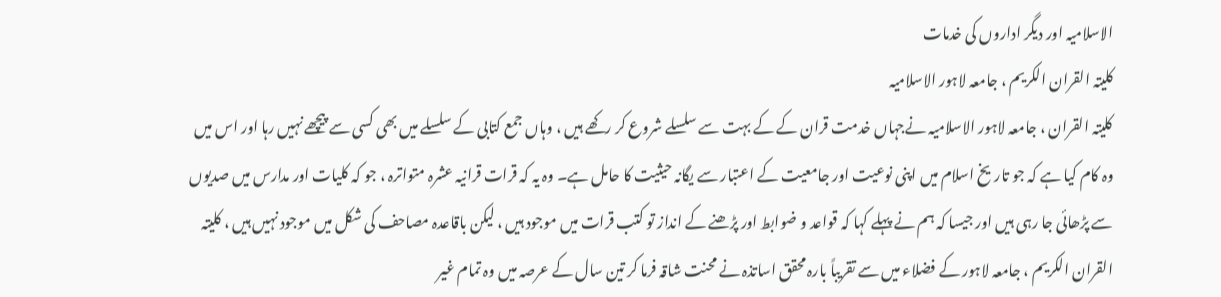الاسلامیہ اور دیگر اداروں کی خدمات
کلیتہ القران الکریم ، جامعہ لاہور الاسلامیہ
کلیتہ القران ، جامعہ لاہور الاسلامیہ نےجہاں خدمت قران کے کے بہت سے سلسلے شروع کر رکھے ہیں ، وہاں جمع کتابی کے سلسلے میں بھی کسی سے پیچھے نہیں رہا اور اس میں وہ کام کیا ہے کہ جو تاریخ اسلام میں اپنی نوعیت اور جامعیت کے اعتبار سے یگانہ حیثیت کا حامل ہے۔ وہ یہ کہ قرات قرانیہ عشرہ متواترہ ، جو کہ کلیات اور مدارس میں صدیوں سے پڑھائی جا رہی ہیں اور جیسا کہ ہم نے پہلے کہا کہ قواعد و ضوابط اور پڑھنے کے انداز تو کتب قرات میں موجود ہیں ، لیکن باقاعدہ مصاحف کی شکل میں موجود نہیں ہیں ، کلیتہ القران الکریم ، جامعہ لاہور کے فضلاء میں سے تقریباً بارہ محقق اساتذہ نے محنت شاقہ فرما کر تین سال کے عرصہ میں وہ تمام غیر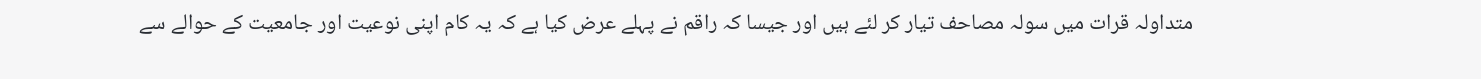متداولہ قرات میں سولہ مصاحف تیار کر لئے ہیں اور جیسا کہ راقم نے پہلے عرض کیا ہے کہ یہ کام اپنی نوعیت اور جامعیت کے حوالے سے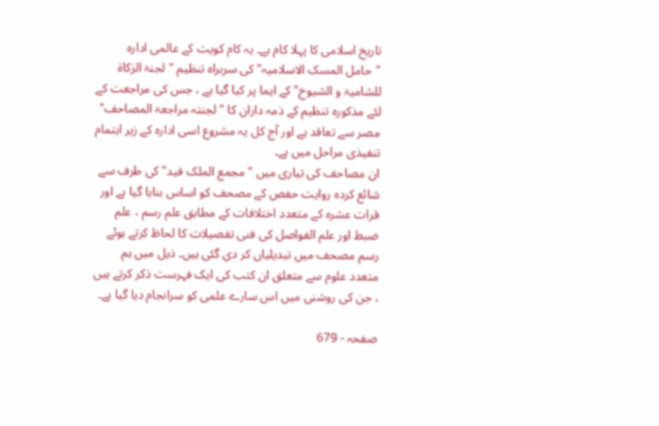تاریخ اسلامی کا پہلا کام ہے۔ یہ کام کویت کے عالمی ادارہ "حامل المسک الاسلامیہ" کی سربراہ تنظیم "لجنۃ الزکاۃ للشامیۃ و الشیوخ" کے ایما پر کیا گیا ہے ، جس کی مراجعت کے لئے مذکورہ تنظیم کے ذمہ داران کا "لجنتہ مراجعۃ المصاحف" مصر سے تعاقد ہے اور آج کل یہ مشروع اسی ادارہ کے زیر اہتمام تنفیذی مراحل میں ہے۔
ان مصاحف کی تیاری میں "مجمع الملک فید" کی طرف سے شائع کردہ روایت حفص کے مصحف کو اساس بنایا گیا ہے اور قرات عشرہ کے متعدد اختلافات کے مطابق علم رسم ، علم ضبط اور علم الفواصل کی فنی تفصیلات کا لحاظ کرتے ہوئے رسم مصحف میں تبدیلیاں کر دی گئی ہیں۔ ذیل میں ہم متعدد علوم سے متعلق ان کتب کی ایک فہرست ذکر کرتے ہیں ، جن کی روشنی میں اس سارے علمی کو سرانجام دیا گیا ہے۔

صفحہ - 679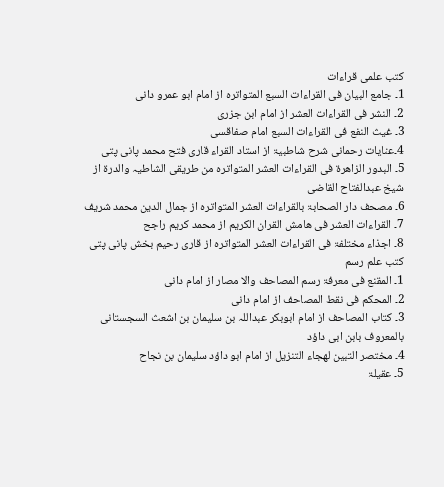کتب علمی قراءات
1۔ جامع البیان فی القراءات السبع المتواترہ از امام ابو عمرو دانی
2۔ النشر فی القراءات العشر از امام ابن جزری
3۔ غیث النفع فی القراءات السبع امام صفاقسی
4۔عنایات رحمانی شرح شاطبیۃ از استاد القراء قاری فتح محمد پانی پتی
5۔ البدور الزاھرۃ فی القراءات العشر المتواترہ من طریقی الشاطیہ والدرۃ از شیخ عبدالفتاح القاضی
6۔ مصحف دار الصحابۃ بالقراءات العشر المتواترہ از جمال الدین محمد شریف
7۔ القراءات العشر فی ھامش القران الکریم از محمد کریم راجح
8۔ اجذاء مختلفۃ فی القراءات العشر المتواترہ از قاری رحیم بخش پانی پتی
کتب علم رسم
1۔ المقنع فی معرفۃ رسم المصاحف والا مصار از امام دانی
2۔ المحکم فی نقط المصاحف از امام دانی
3۔ کتاب المصاحف از امام ابوبکر عبداللہ بن سلیمان بن اشعث السجستانی بالمعروف بابن ابی داؤد
4۔ مختصر التبین لھجاء التنزیل از امام ابو داؤد سلیمان بن نجاح
5۔ عقیلۃ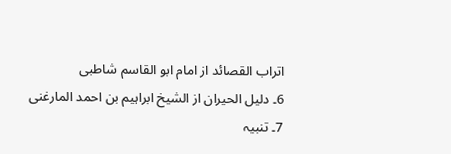اتراب القصائد از امام ابو القاسم شاطبی
6۔ دلیل الحیران از الشیخ ابراہیم بن احمد المارغنی
7۔ تنبیہ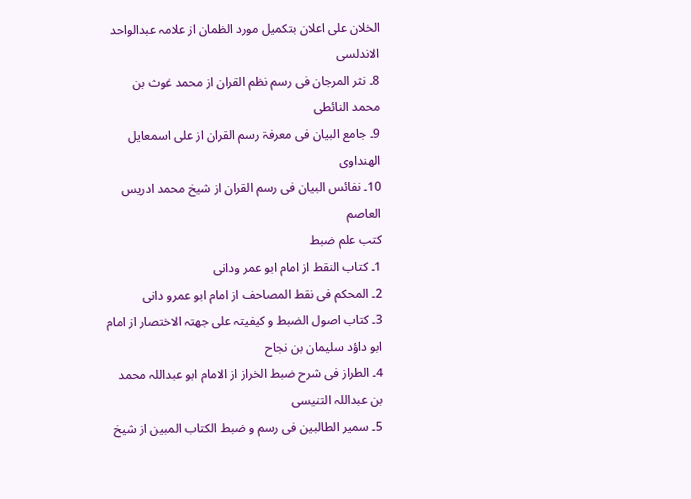الخلان علی اعلان بتکمیل مورد الظمان از علامہ عبدالواحد الاندلسی
8۔ نثر المرجان فی رسم نظم القران از محمد غوث بن محمد النائطی
9۔ جامع البیان فی معرفۃ رسم القران از علی اسمعایل الھنداوی
10۔ نفائس البیان فی رسم القران از شیخ محمد ادریس العاصم
کتب علم ضبط
1۔ کتاب النقط از امام ابو عمر ودانی
2۔ المحکم فی نقط المصاحف از امام ابو عمرو دانی
3۔ کتاب اصول الضبط و کیفیتہ علی جھتہ الاختصار از امام ابو داؤد سلیمان بن نجاح
4۔ الطراز فی شرح ضبط الخراز از الامام ابو عبداللہ محمد بن عبداللہ التنیسی
5۔ سمیر الطالبین فی رسم و ضبط الکتاب المبین از شیخ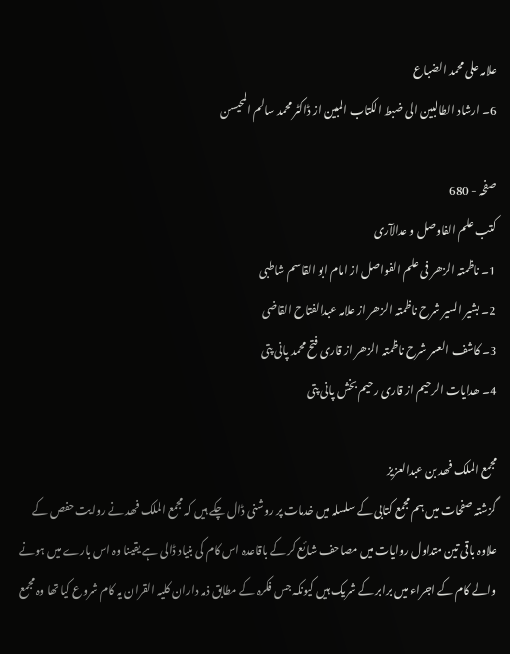علامہ علی محمد الضباع
6۔ ارشاد الطالبین الی ضبط الکتاب المبین از ڈاکٹر محمد سالم المحیسن

صفحہ - 680
کتب علم الفاوصل و عدالآری
1۔ ناظمتہ الزھر فی علم الفواصل از امام ابو القاسم شاطبی
2۔ بشیر السیر شرح ناظمتہ الزھر از علامہ عبدالفتاح القاضی
3۔ کاشف العسر شرح ناظمتہ الزھر از قاری فتح محمد پانی پتی
4۔ ھدایات الرحیم از قاری رحیم بخش پانی پتی

مجمع الملک فھد بن عبدالعزیز
گزشتہ صفحات میں ہم مجمع کتابی کے سلسلہ میں خدمات پر روشنی ڈال چکے ہیں کہ مجمع الملک فھد نے روایت حفص کے علاوہ باقی تین متداول روایات میں مصاحف شائع کر کے باقاعدہ اس کام کی بنیاد ڈالی ہے یقینا وہ اس بارے میں ہونے والے کام کے اجراء میں برابر کے شریک ہیں کیونکہ جس فکرہ کے مطابق ذمہ داران کلیہ القران یہ کام شروع کیا تھا وہ مجمع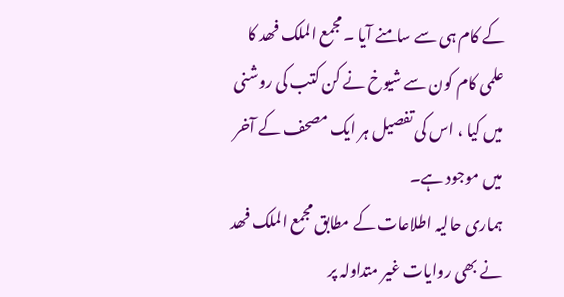کے کام ہی سے سامنے آیا ۔ مجمع الملک فھد کا علمی کام کون سے شیوخ نے کن کتب کی روشنی میں کیا ، اس کی تفصیل ہر ایک مصحف کے آخر میں موجود ہے۔
ہماری حالیہ اطلاعات کے مطابق مجمع الملک فھد نے بھی روایات غیر متداولہ پر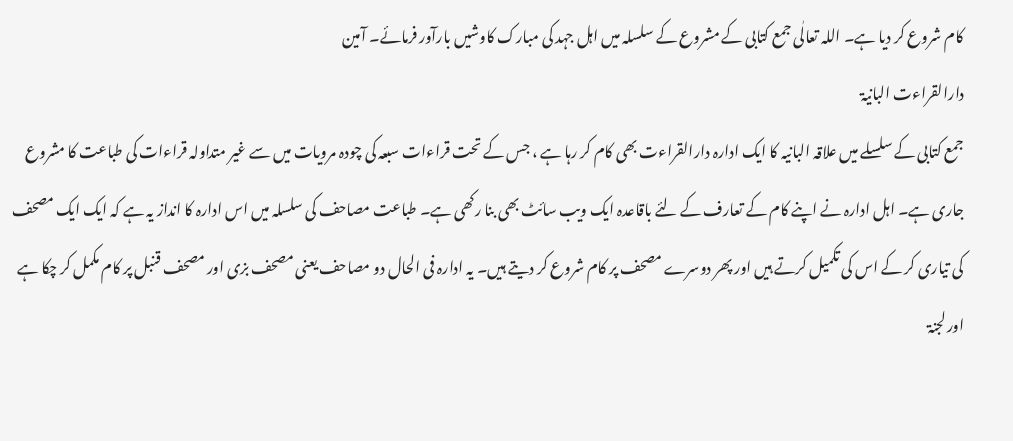کام شروع کر دیا ہے۔ اللہ تعالٰی جمع کتابی کے مشروع کے سلسلہ میں اہل جہد کی مبارک کاوشیں بارآور فرمائے۔ آمین
دارالقراءت البانیۃ
جمع کتابی کے سلسلے میں علاقہ البانیہ کا ایک ادارہ دارالقراءت بھی کام کر رہا ہے ، جس کے تحت قراءات سبعہ کی چودہ مرویات میں سے غیر متداولہ قراءات کی طباعت کا مشروع جاری ہے۔ اہل ادارہ نے اپنے کام کے تعارف کے لئے باقاعدہ ایک ویب سائٹ بھی بنا رکھی ہے۔ طباعت مصاحف کی سلسلہ میں اس ادارہ کا انداز یہ ہے کہ ایک ایک مصحف کی تیاری کر کے اس کی تکمیل کرتے ہیں اور پھر دوسرے مصحف پر کام شروع کر دیتے ہیں۔ یہ ادارہ فی الحال دو مصاحف یعنی مصحف بزی اور مصحف قنبل پر کام مکمل کر چکا ہے اور لجنۃ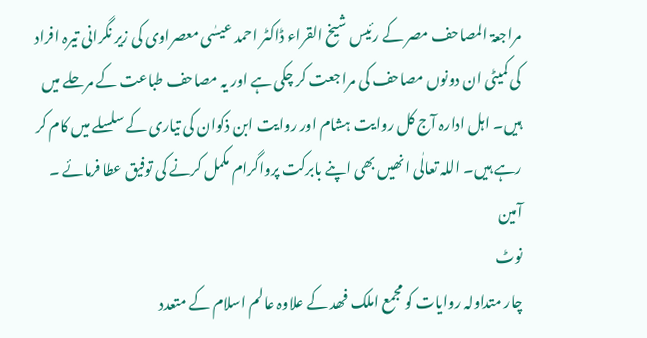مراجعۃ المصاحف مصر کے رئیس شیخ القراء ڈاکٹر احمد عیسٰی معصراوی کی زیر نگرانی تیرہ افراد کی کمیٹی ان دونوں مصاحف کی مراجعت کر چکی ہے اور یہ مصاحف طباعت کے مرحلے میں ہیں۔ اہل ادارہ آج کل روایت ہشام اور روایت ابن ذکوان کی تیاری کے سلسلے میں کام کر رہے ہیں۔ اللہ تعالٰی انھیں بھی اپنے بابرکت پرواگرام مکمل کرنے کی توفیق عطا فرمائے ۔ آمین
نوٹ
چار متداولہ روایات کو مجمع املک فھد کے علاوہ عالم اسلام کے متعدد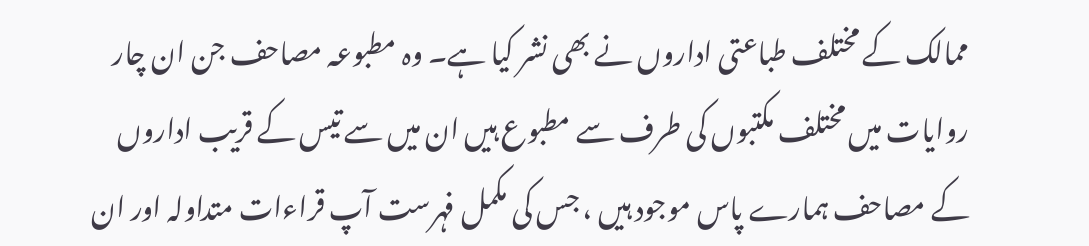ممالک کے مختلف طباعتی اداروں نے بھی نشر کیا ہے۔ وہ مطبوعہ مصاحف جن ان چار روایات میں مختلف مکتبوں کی طرف سے مطبوع ہیں ان میں سے تیس کے قریب اداروں کے مصاحف ہمارے پاس موجود ہیں ، جس کی مکمل فہرست آپ قراءات متداولہ اور ان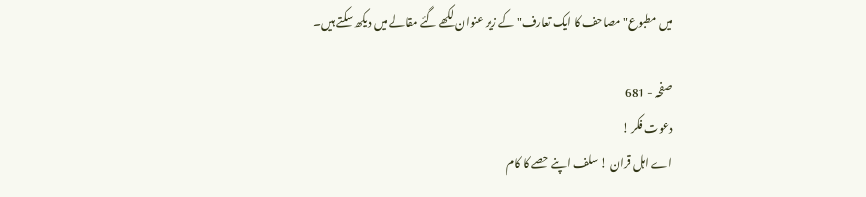میں مطبوع" مصاحف کا ایک تعارف" کے زیر عنوان لکھے گئے مقالے میں دیکھ سکتے ہیں۔

صفحہ - 681
دعوت فکر !
اے اہل قران ! سلف اپنے حصے کا کام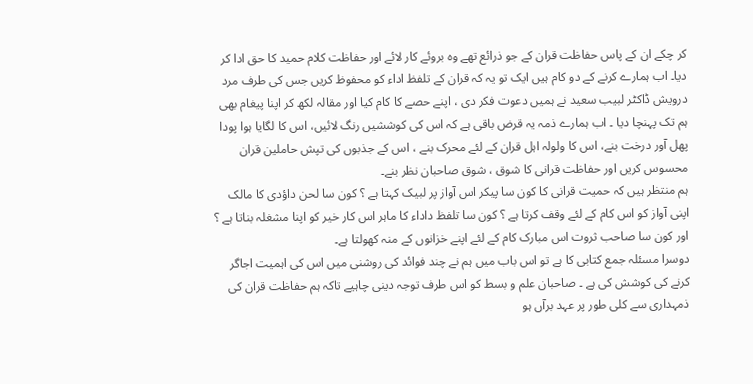کر چکے ان کے پاس حفاظت قران کے جو ذرائع تھے وہ بروئے کار لائے اور حفاظت کلام حمید کا حق ادا کر دیا۔ اب ہمارے کرنے کے دو کام ہیں ایک تو یہ کہ قران کے تلفظ اداء کو محفوظ کریں جس کی طرف مرد درویش ڈاکٹر لبیب سعید نے ہمیں دعوت فکر دی ، اپنے حصے کا کام کیا اور مقالہ لکھ کر اپنا پیغام بھی ہم تک پہنچا دیا ۔ اب ہمارے ذمہ یہ قرض باقی ہے کہ اس کی کوششیں رنگ لائیں، اس کا لگایا ہوا پودا پھل آور درخت بنے، اس کا ولولہ اہل قران کے لئے محرک بنے ، اس کے جذبوں کی تپش حاملین قران محسوس کریں اور حفاظت قرانی کا شوق ، شوق صاحبان نظر بنے۔
ہم منتظر ہیں کہ حمیت قرانی کا کون سا پیکر اس آواز پر لبیک کہتا ہے ؟ کون سا لحن داؤدی کا مالک اپنی آواز کو اس کام کے لئے وقف کرتا ہے ؟ کون سا تلفظ داداء کا ماہر اس کار خیر کو اپنا مشغلہ بناتا ہے ؟ اور کون سا صاحب ثروت اس مبارک کام کے لئے اپنے خزانوں کے منہ کھولتا ہے۔
دوسرا مسئلہ جمع کتابی کا ہے تو اس باب میں ہم نے چند فوائد کی روشنی میں اس کی اہمیت اجاگر کرنے کی کوشش کی ہے ۔ صاحبان علم و بسط کو اس طرف توجہ دینی چاہیے تاکہ ہم حفاظت قران کی ذمہداری سے کلی طور پر عہد برآں ہو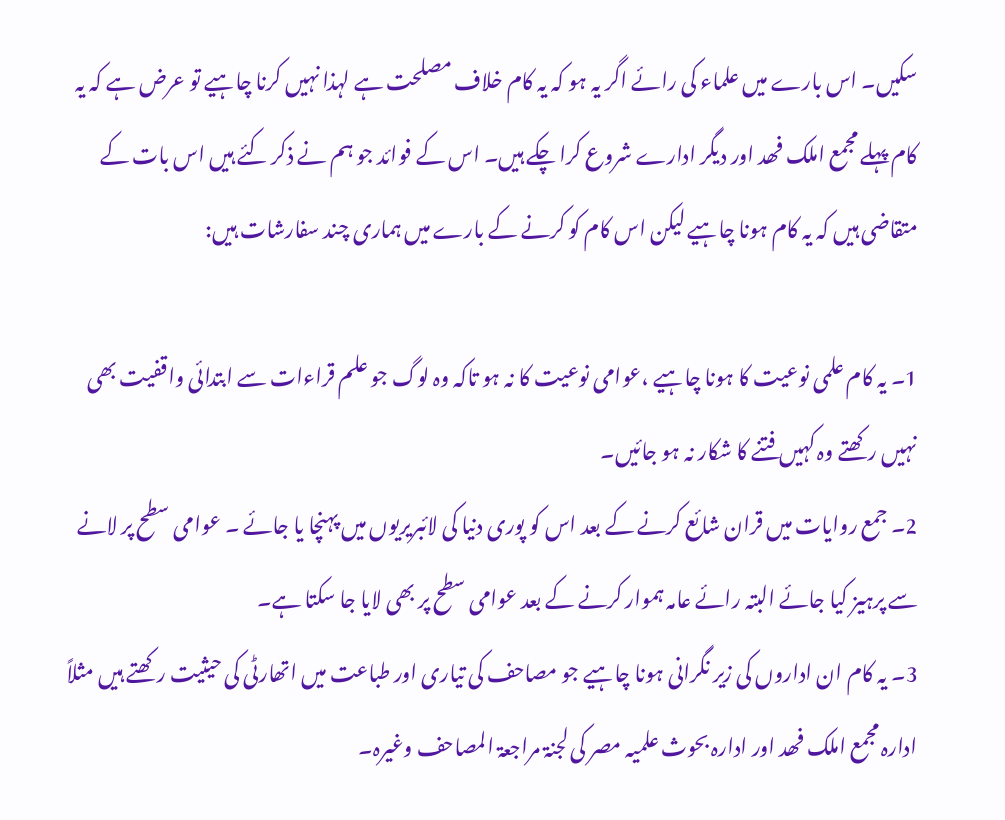سکیں۔ اس بارے میں علماء کی رائے اگر یہ ہو کہ یہ کام خلاف مصلحت ہے لہذا نہیں کرنا چاہیے تو عرض ہے کہ یہ کام پہلے مجمع املک فھد اور دیگر ادارے شروع کرا چکے ہیں۔ اس کے فوائد جو ہم نے ذکر کئے ہیں اس بات کے متقاضی ہیں کہ یہ کام ہونا چاہیے لیکن اس کام کو کرنے کے بارے میں ہماری چند سفارشات ہیں:

1۔ یہ کام علمی نوعیت کا ہونا چاہیے ،عوامی نوعیت کا نہ ہو تاکہ وہ لوگ جو علم قراءات سے ابتدائی واقفیت بھی نہیں رکھتے وہ کہیں فتنے کا شکار نہ ہو جائیں۔
2۔ جمع روایات میں قران شائع کرنے کے بعد اس کو پوری دنیا کی لائبریریوں میں پہنچا یا جائے ۔ عوامی سطح پر لانے سے پرہیز کیا جائے البتہ رائے عامہ ہموار کرنے کے بعد عوامی سطح پر بھی لایا جا سکتا ہے۔
3۔ یہ کام ان اداروں کی زیر نگرانی ہونا چاہیے جو مصاحف کی تیاری اور طباعت میں اتھارٹی کی حیثیت رکھتے ہیں مثلاً ادارہ مجمع املک فھد اور ادارہ بحوث علمیہ مصر کی لجنۃ مراجعۃ المصاحف وغیرہ۔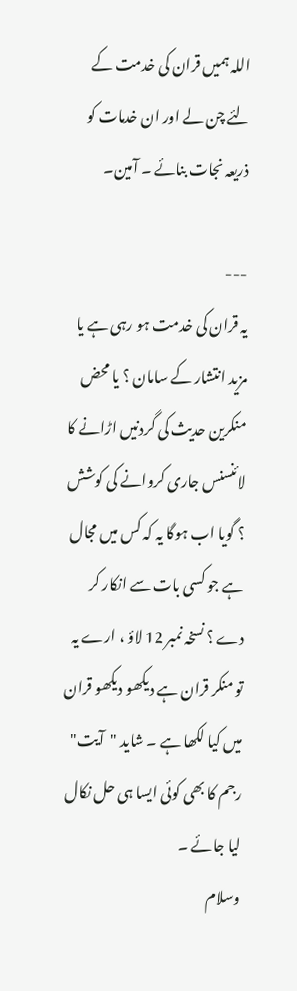اللہ ہمیں قران کی خدمت کے لئے چن لے اور ان خدمات کو ذریعہ نجات بنائے ۔ آمین۔

---
یہ قران کی خدمت ہو رہی ہے یا مزید انتشار کے سامان ؟ یا محض منکرین حدیث کی گردنیں اڑانے کا لائنسنس جاری کروانے کی کوشش ؟ گویا اب ہوگا یہ کہ کس میں مجال ہے جو کسی بات سے انکار کر دے ؟ نسخہ نمبر 12 لاؤ ، ارے یہ تو منکر قران ہے دیکھو دیکھو قران میں کیا لکھا ہے ۔ شاید "آیت" رجم کا بھی کوئی ایسا ہی حل نکال لیا جائے ۔
وسلام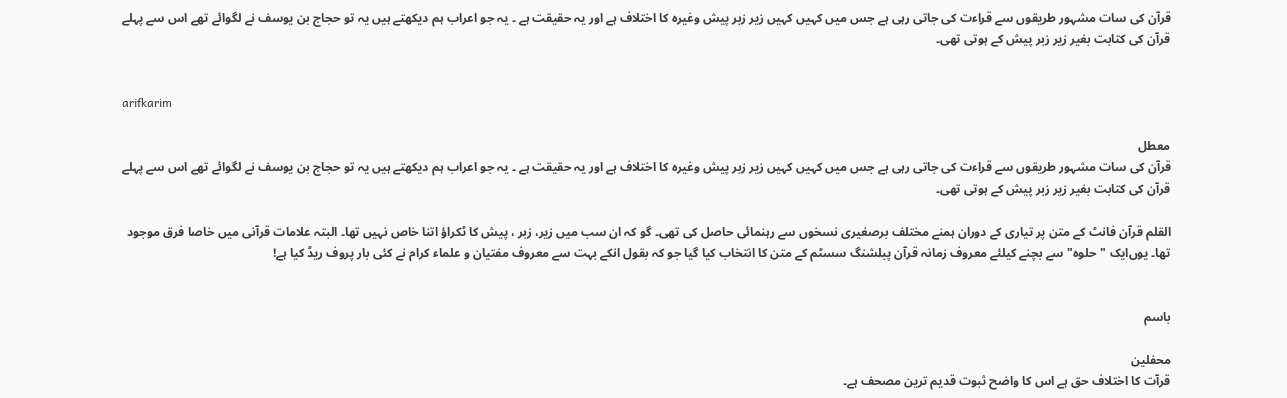قرآن کی سات مشہور طریقوں سے قراءت کی جاتی رہی ہے جس میں کہیں کہیں زیر زبر پیش وغیرہ کا اختلاف ہے اور یہ حقیقت ہے ۔ یہ جو اعراب ہم دیکھتے ہیں یہ تو حجاج بن یوسف نے لگوائے تھے اس سے پہلے قرآن کی کتابت بغیر زیر زبر پیش کے ہوتی تھی۔


arifkarim

معطل
قرآن کی سات مشہور طریقوں سے قراءت کی جاتی رہی ہے جس میں کہیں کہیں زیر زبر پیش وغیرہ کا اختلاف ہے اور یہ حقیقت ہے ۔ یہ جو اعراب ہم دیکھتے ہیں یہ تو حجاج بن یوسف نے لگوائے تھے اس سے پہلے قرآن کی کتابت بغیر زیر زبر پیش کے ہوتی تھی۔

القلم قرآن فانٹ کے متن پر تیاری کے دوران ہمنے مختلف برصغیری نسخوں سے رہنمائی حاصل کی تھی۔ گو کہ ان سب میں زیر، زبر ، پیش کا ٹکراؤ اتنا خاص نہیں تھا۔ البتہ علامات قرآنی میں خاصا فرق موجود تھا۔ یوں‌ایک "حلوہ" سے بچنے کیلئے معروف زمانہ قرآن پبلشنگ سسٹم کے متن کا انتخاب کیا گیا جو کہ بقول انکے بہت سے معروف مفتیان و علماء کرام نے کئی بار پروف ریڈ کیا ہے!


باسم

محفلین
قرآت کا اختلاف حق ہے اس کا واضح ثبوت قدیم ترین مصحف ہے۔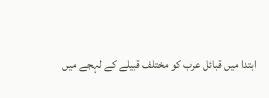ابتدا میں قبائل عرب کو مختلف قبیلے کے لہجے میں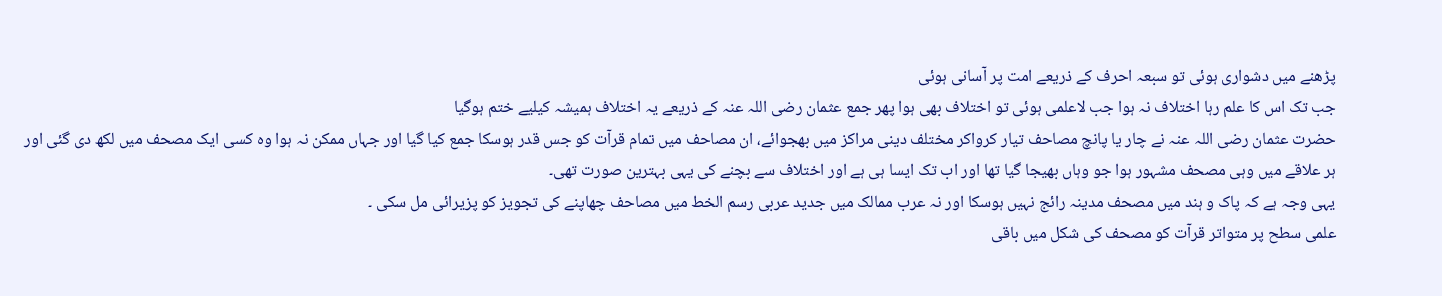پڑھنے میں دشواری ہوئی تو سبعہ احرف کے ذریعے امت پر آسانی ہوئی
جب تک اس کا علم رہا اختلاف نہ ہوا جب لاعلمی ہوئی تو اختلاف بھی ہوا پھر جمع عثمان رضی اللہ عنہ کے ذریعے یہ اختلاف ہمیشہ کیلیے ختم ہوگیا
حضرت عثمان رضی اللہ عنہ نے چار یا پانچ مصاحف تیار کرواکر مختلف دینی مراکز میں بھجوائے، ان مصاحف میں تمام قرآت کو جس قدر ہوسکا جمع کیا گیا اور جہاں ممکن نہ ہوا وہ کسی ایک مصحف میں لکھ دی گئی اور ہر علاقے میں وہی مصحف مشہور ہوا جو وہاں بھیجا گیا تھا اور اب تک ایسا ہی ہے اور اختلاف سے بچنے کی یہی بہترین صورت تھی۔
یہی وجہ ہے کہ پاک و ہند میں مصحف مدینہ رائج نہیں ہوسکا اور نہ عرب ممالک میں جدید عربی رسم الخط میں مصاحف چھاپنے کی تجویز کو پزیرائی مل سکی ۔
علمی سطح پر متواتر قرآت کو مصحف کی شکل میں باقی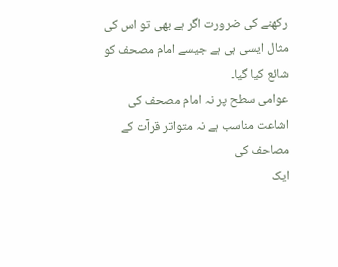رکھنے کی ضرورت اگر ہے بھی تو اس کی مثال ایسی ہی ہے جیسے امام مصحف کو شائع کیا گیا۔
عوامی سطح پر نہ امام مصحف کی اشاعت مناسب ہے نہ متواتر قرآت کے مصاحف کی
ایک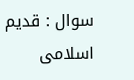سوال : قدیم اسلامی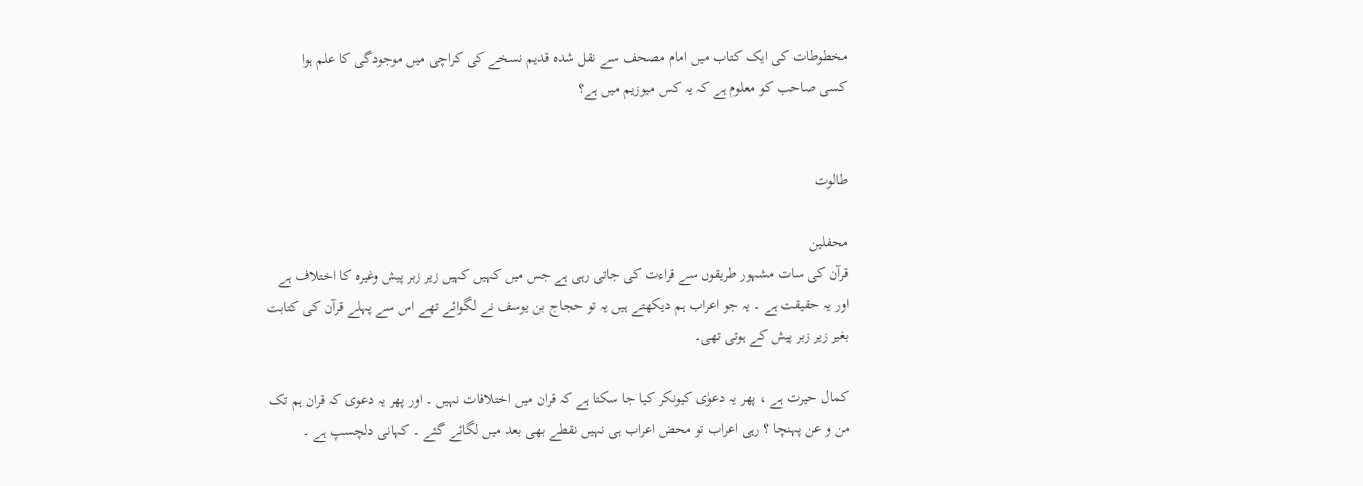مخطوطات کی ایک کتاب میں امام مصحف سے نقل شدہ قدیم نسخے کی کراچی میں موجودگی کا علم ہوا
کسی صاحب کو معلوم ہے کہ یہ کس میوزیم میں ہے؟


طالوت

محفلین
قرآن کی سات مشہور طریقوں سے قراءت کی جاتی رہی ہے جس میں کہیں کہیں زیر زبر پیش وغیرہ کا اختلاف ہے اور یہ حقیقت ہے ۔ یہ جو اعراب ہم دیکھتے ہیں یہ تو حجاج بن یوسف نے لگوائے تھے اس سے پہلے قرآن کی کتابت بغیر زیر زبر پیش کے ہوتی تھی۔

کمال حیرت ہے ، پھر یہ دعوٰی کیونکر کیا جا سکتا ہے کہ قران میں اختلافات نہیں ۔ اور پھر یہ دعوی کہ قران ہم تک من و عن پہنچا ؟ رہی اعراب تو محض اعراب ہی نہیں نقطے بھی بعد میں لگائے گئے ۔ کہانی دلچسپ ہے ۔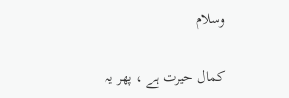وسلام

کمال حیرت ہے ، پھر یہ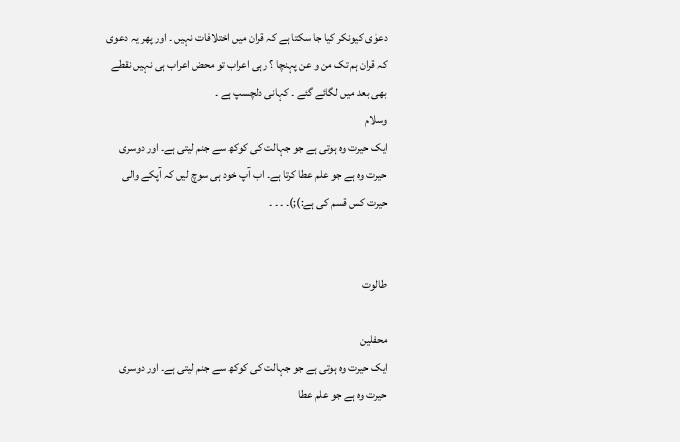دعوٰی کیونکر کیا جا سکتا ہے کہ قران میں اختلافات نہیں ۔ اور پھر یہ دعوی کہ قران ہم تک من و عن پہنچا ؟ رہی اعراب تو محض اعراب ہی نہیں نقطے بھی بعد میں لگائے گئے ۔ کہانی دلچسپ ہے ۔
وسلام
ایک حیرت وہ ہوتی ہے جو جہالت کی کوکھ سے جنم لیتی ہے۔ اور دوسری حیرت وہ ہے جو علم عطا کرتا ہے۔ اب آپ خود ہی سوچ لیں کہ آپکے والی حیرت کس قسم کی ہے:);)۔ ۔ ۔ ۔


طالوت

محفلین
ایک حیرت وہ ہوتی ہے جو جہالت کی کوکھ سے جنم لیتی ہے۔ اور دوسری حیرت وہ ہے جو علم عطا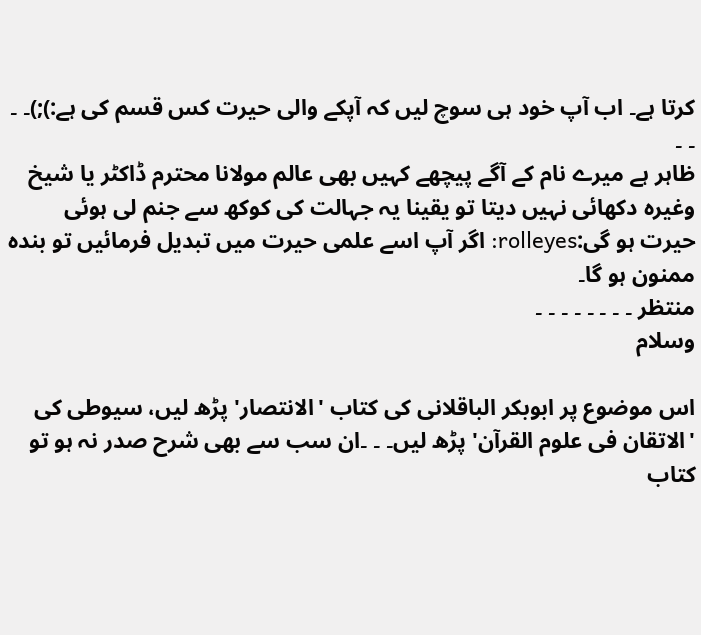کرتا ہے۔ اب آپ خود ہی سوچ لیں کہ آپکے والی حیرت کس قسم کی ہے:);)۔ ۔ ۔ ۔
ظاہر ہے میرے نام کے آگے پیچھے کہیں بھی عالم مولانا محترم ڈاکٹر یا شیخ وغیرہ دکھائی نہیں دیتا تو یقینا یہ جہالت کی کوکھ سے جنم لی ہوئی حیرت ہو گی:rolleyes: اگر آپ اسے علمی حیرت میں تبدیل فرمائیں تو بندہ ممنون ہو گا۔
منتظر ۔ ۔ ۔ ۔ ۔ ۔ ۔ ۔
وسلام

اس موضوع پر ابوبکر الباقلانی کی کتاب 'الانتصار' پڑھ لیں، سیوطی کی 'الاتقان فی علوم القرآن' پڑھ لیں۔ ۔ ۔ان سب سے بھی شرح صدر نہ ہو تو کتاب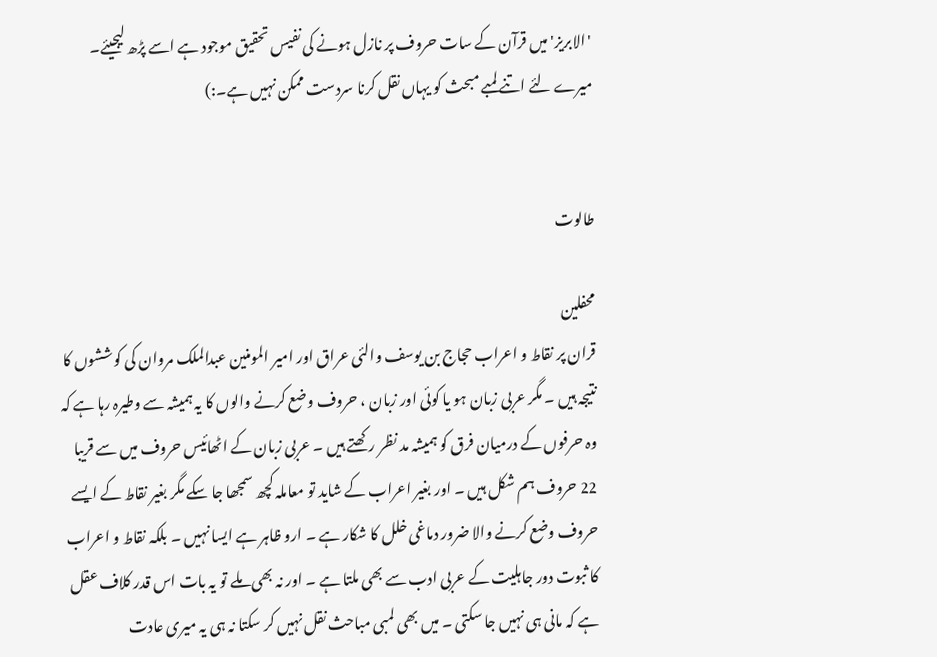'الابریز' میں قرآن کے سات حروف پر نازل ہونے کی نفیس تحقیق موجود ہے اسے پڑھ لیجیئے۔ میرے لئے اتنے لمبے مبحث کو یہاں نقل کرنا سردست ممکن نہیں ہے۔:)


طالوت

محفلین
قران پر نقاط و اعراب حجاج بن یوسف والئی عراق اور امیر المومنین عبدالملک مروان کی کوششوں کا نتیجہ ہیں ۔ مگر عربی زبان ہو یا کوئی اور زبان ، حروف وضع کرنے والوں کا یہ ہمیشہ سے وطیرہ رہا ہے کہ وہ حرفوں کے درمیان فرق کو ہمیشہ مد نظر رکھتے ہیں ۔ عربی زبان کے اٹھائیس حروف میں سے قریبا 22 حروف ہم شکل ہیں ۔ اور بغیر اعراب کے شاید تو معاملہ کچھ سمجھا جا سکے مگر بغیر نقاط کے ایسے حروف وضع کرنے والا ضرور دماغی خلل کا شکار ہے ۔ ارو ظاہر ہے ایسا نہیں ۔ بلکہ نقاط و اعراب کا ثبوت دور جاہلیت کے عربی ادب سے بھی ملتا ہے ۔ اور نہ بھی ملے تو یہ بات اس قدر کلاف عقل ہے کہ مانی ہی نہیں جا سکتی ۔ میں بھی لمبی مباحث نقل نہیں کر سکتا نہ ہی یہ میری عادت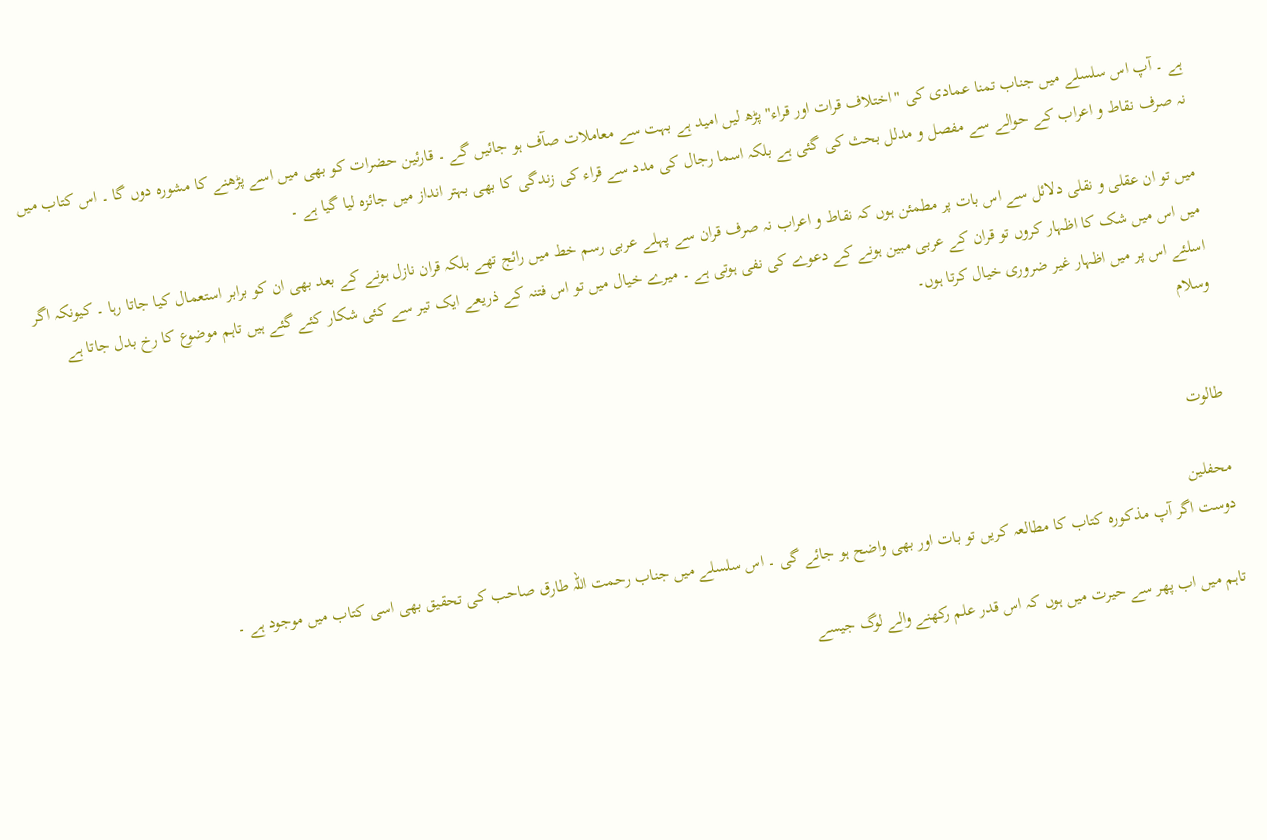ہے ۔ آپ اس سلسلے میں جناب تمنا عمادی کی "اختلاف قرات اور قراء" پڑھ لیں امید ہے بہت سے معاملات صآف ہو جائیں گے ۔ قارئین حضرات کو بھی میں اسے پڑھنے کا مشورہ دوں گا ۔ اس کتاب میں نہ صرف نقاط و اعراب کے حوالے سے مفصل و مدلل بحث کی گئی ہے بلکہ اسما رجال کی مدد سے قراء کی زندگی کا بھی بہتر انداز میں جائزہ لیا گیا ہے ۔

میں تو ان عقلی و نقلی دلائل سے اس بات پر مطمئن ہوں کہ نقاط و اعراب نہ صرف قران سے پہلے عربی رسم خط میں رائج تھے بلکہ قران نازل ہونے کے بعد بھی ان کو برابر استعمال کیا جاتا رہا ۔ کیونکہ اگر میں اس میں شک کا اظہار کروں تو قران کے عربی مبین ہونے کے دعوے کی نفی ہوتی ہے ۔ میرے خیال میں تو اس فتنہ کے ذریعے ایک تیر سے کئی شکار کئے گئے ہیں تاہم موضوع کا رخ بدل جاتا ہے اسلئے اس پر میں اظہار غیر ضروری خیال کرتا ہوں۔
وسلام


طالوت

محفلین
دوست اگر آپ مذکورہ کتاب کا مطالعہ کریں تو بات اور بھی واضح ہو جائے گی ۔ اس سلسلے میں جناب رحمت اللہ طارق صاحب کی تحقیق بھی اسی کتاب میں موجود ہے ۔

تاہم میں اب پھر سے حیرت میں ہوں کہ اس قدر علم رکھنے والے لوگ جیسے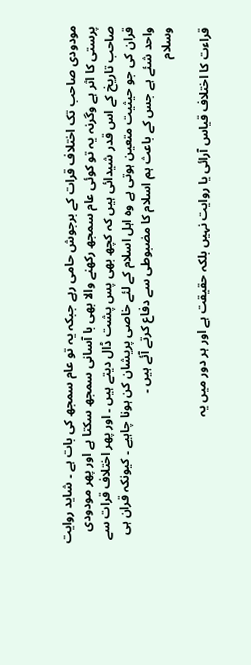مودودی صاحب تک اختلاف قرات کے برجوش حامی رہے جبکہ یہ تو عام سمجھ کی بات ہے ۔ شاید روایت پرستی کا اثر ہے وگرنہ یہ تو کوئی عام سمجھ رکھنے والا بھی با آسانی سمجھ سکتا ہے اور پھر مودودی صاحب تاریخ کے اس قدر شیدائی ہیں کہ کچھ بھی پس پشت ڈال دیتے ہیں ۔ اور پھر اختلاف قرات سے قران کی جو حیثیت متعین ہوتی ہے وہ اہل اسلام کے لئے خاصی پریشان کن ہونا چاہیے ۔ کیونکہ قران ہی واحد شئے ہے جس کے باعث ہم اسلام کا مضبوطی سے دفاع کرتے آئے ہیں ۔
وسلام

قراءت کا اختلاف قیاس آرائی یا روایت نہیں بلکہ حقیقت ہے اور ہر دور میں یہ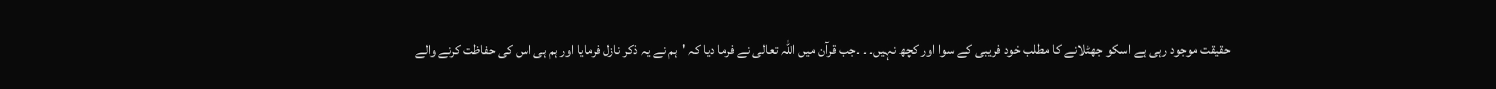حقیقت موجود رہی ہے اسکو جھٹلانے کا مطلب خود فریبی کے سوا اور کچھ نہیں۔ ۔ ۔جب قرآن میں اللہ تعالی نے فرما دیا کہ 'ہم نے یہ ذکر نازل فرمایا اور ہم ہی اس کی حفاظت کرنے والے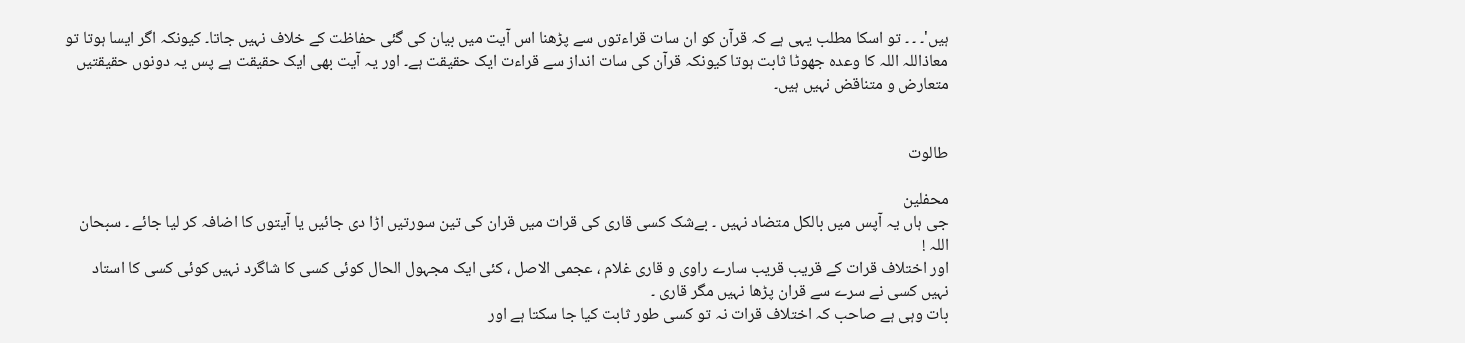ہیں'۔ ۔ ۔ تو اسکا مطلب یہی ہے کہ قرآن کو ان سات قراءتوں سے پڑھنا اس آیت میں بیان کی گئی حفاظت کے خلاف نہیں جاتا۔ کیونکہ اگر ایسا ہوتا تو معاذاللہ اللہ کا وعدہ جھوٹا ثابت ہوتا کیونکہ قرآن کی سات انداز سے قراءت ایک حقیقت ہے۔ اور یہ آیت بھی ایک حقیقت ہے پس یہ دونوں حقیقتیں متعارض و متناقض نہیں ہیں۔


طالوت

محفلین
جی ہاں یہ آپس میں بالکل متضاد نہیں ۔ بےشک کسی قاری کی قرات میں قران کی تین سورتیں اڑا دی جائیں یا آیتوں کا اضافہ کر لیا جائے ۔ سبحان اللہ !
اور اختلاف قرات کے قریب قریب سارے راوی و قاری غلام ، عجمی الاصل ، کئی ایک مجہول الحال کوئی کسی کا شاگرد نہیں کوئی کسی کا استاد نہیں کسی نے سرے سے قران پڑھا نہیں مگر قاری ۔
بات وہی ہے صاحب کہ اختلاف قرات نہ تو کسی طور ثابت کیا جا سکتا ہے اور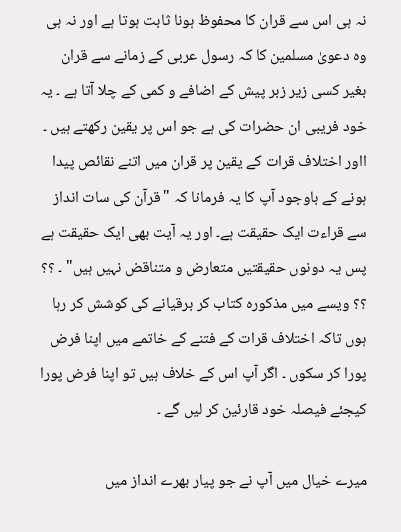نہ ہی اس سے قران کا محفوظ ہونا ثابت ہوتا ہے اور نہ ہی وہ دعویٰ مسلمین کا کہ رسول عربی کے زمانے سے قران بغیر کسی زیر زبر پیش کے اضافے و کمی کے چلا آتا ہے ۔ یہ خود فریبی ان حضرات کی ہے جو اس پر یقین رکھتے ہیں ۔ ااور اختلاف قرات کے یقین پر قران میں اتنے نقائص پیدا ہونے کے باوجود آپ کا یہ فرمانا کہ "قرآن کی سات انداز سے قراءت ایک حقیقت ہے۔ اور یہ آیت بھی ایک حقیقت ہے پس یہ دونوں حقیقتیں متعارض و متناقض نہیں ہیں" ۔ ؟‌؟ ؟؟ ویسے میں مذکورہ کتاب کر برقیانے کی کوشش کر رہا ہوں تاکہ اختلاف قرات کے فتنے کے خاتمے میں اپنا فرض پورا کر سکوں ۔ اگر آپ اس کے خلاف ہیں تو اپنا فرض پورا کیجئے فیصلہ خود قارئین کر لیں گے ۔

میرے خیال میں آپ نے جو پیار بھرے انداز میں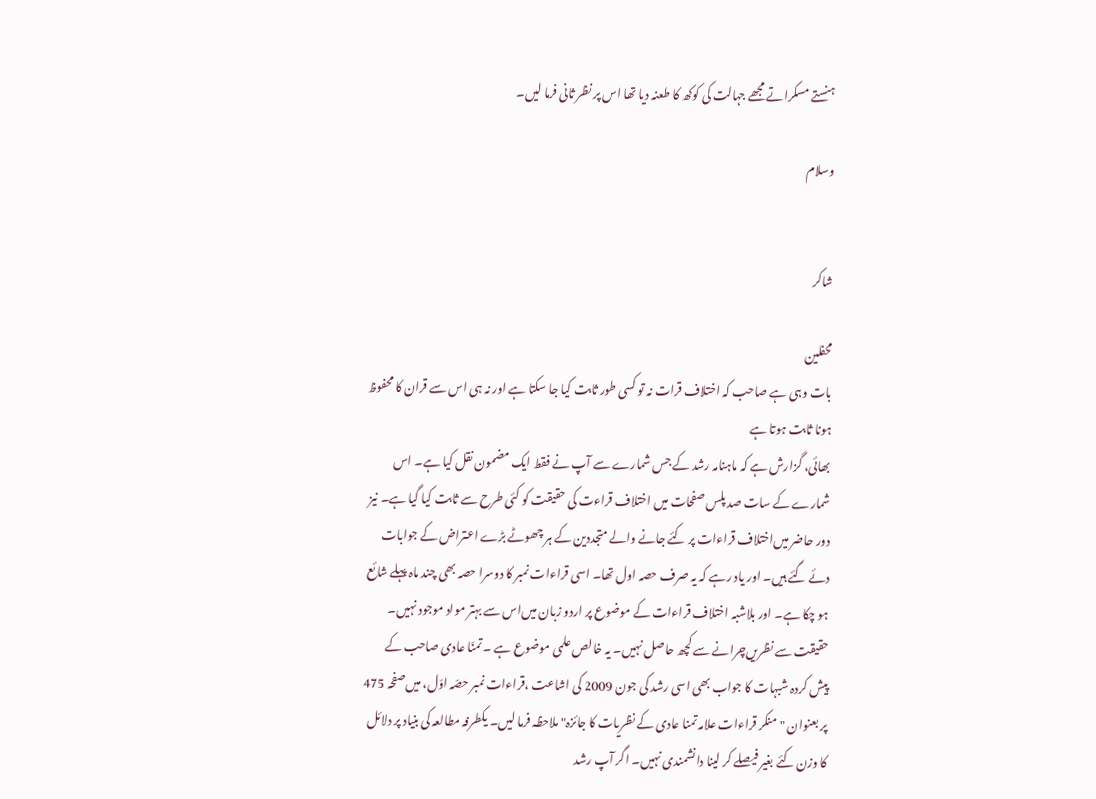ہنستے مسکراتے مجھے جہالت کی کوکھ کا طعنہ دیا تھا اس پر نظر ثانی فرما لیں۔

وسلام


شاکر

محفلین
بات وہی ہے صاحب کہ اختلاف قرات نہ تو کسی طور ثابت کیا جا سکتا ہے اور نہ ہی اس سے قران کا محفوظ ہونا ثابت ہوتا ہے
بھائی، گزارش ہے کہ ماہنامہ رشد کے جس شمارے سے آپ نے فقط ایک مضمون نقل کیا ہے۔ اس شمارے کے سات صد پلس صفحات میں‌ اختلاف قراءت کی حقیقت کو کئی طرح سے ثابت کیا گیا ہے۔ نیز دور حاضر میں‌اختلاف قراءات پر کئے جانے والے متجددین کے ہر چھوٹے بڑے اعتراض کے جوابات دئے گئے ہیں۔ اور یاد رہے کہ یہ صرف حصہ اول تھا۔ اسی قراءات نمبر کا دوسرا حصہ بھی چند ماہ پہلے شائع ہو چکا ہے۔ اور بلاشبہ اختلاف قراءات کے موضوع پر اردو زبان میں‌اس سے بہتر مواد موجود نہیں۔
حقیقت سے نظریں‌چرانے سے کچھ حاصل نہیں۔ یہ خالص علمی موضوع ہے ۔ تمنّا عادی صاحب کے پیش کردہ شبہات کا جواب بھی اسی رشد کی جون 2009 کی اشاعت ،قراءات نمبر حصّہ اوّل، میں‌صفحہ 475 پر بعنوان "منکر قراءات علامہ تمنا عادی کے نظریات کا جائزہ" ملاحظہ فرما لیں۔ یکطرفہ مطالعہ کی بنیاد پر دلائل کا وزن کئے بغیر فیصلے کر لینا دانشمندی نہیں۔ اگر آپ رشد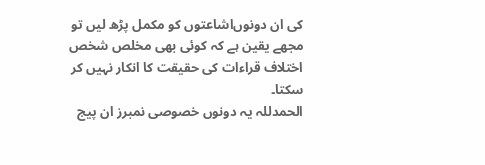کی ان دونوں‌اشاعتوں کو مکمل پڑھ لیں تو مجھے یقین ہے کہ کوئی بھی مخلص شخص اختلاف قراءات کی حقیقت کا انکار نہیں کر سکتا۔
الحمدللہ یہ دونوں خصوصی نمبرز ان پیج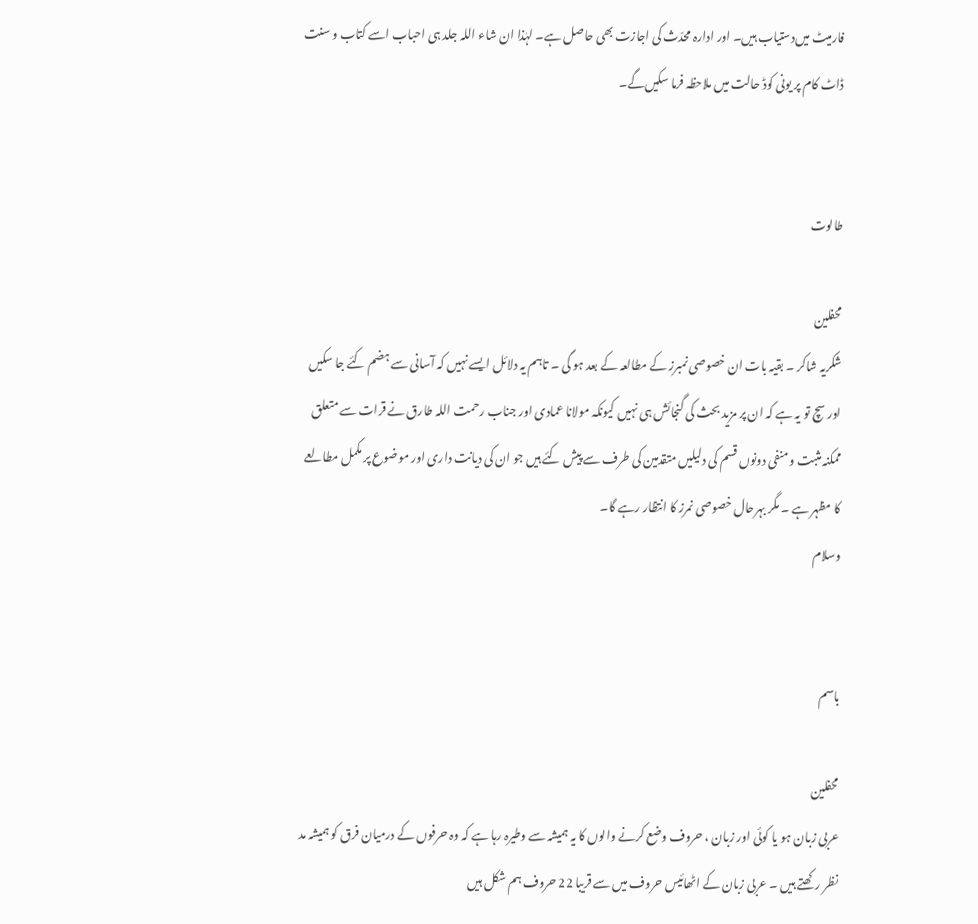فارمیٹ میں‌دستیاب ہیں۔ اور ادارہ محدّث کی اجازت بھی حاصل ہے۔ لہٰذا ان شاء اللہ جلد ہی احباب اسے کتاب و سنت ڈاٹ کام پر یونی کوڈ حالت میں‌ ملاحظہ فرما سکیں‌گے۔


طالوت

محفلین
شکریہ شاکر ۔ بقیہ بات ان خصوصی نمبرز کے مطالعہ کے بعد ہو گی ۔ تاہم یہ دلائل ایسے نہیں کہ آسانی سے ہضم کئے جا سکیں اور سچ تو یہ ہے کہ ان پر مزید بحث کی گنجائش ہی نہیں کیونکہ مولانا عمادی اور جناب رحمت اللہ طارق نے قرات سے متعلق ممکنہ مثبت و منفی دونوں قسم کی دلیلیں متقدمین کی طرف سے پیش کئے ہیں جو ان کی دیانت داری اور موضوع پر مکمل مطالعے کا مظہر ہے ۔ مگر بہرحال خصوصی نمرز کا انتظار رہے گا۔
وسلام


باسم

محفلین
عربی زبان ہو یا کوئی اور زبان ، حروف وضع کرنے والوں کا یہ ہمیشہ سے وطیرہ رہا ہے کہ وہ حرفوں کے درمیان فرق کو ہمیشہ مد نظر رکھتے ہیں ۔ عربی زبان کے اٹھائیس حروف میں سے قریبا 22 حروف ہم شکل ہیں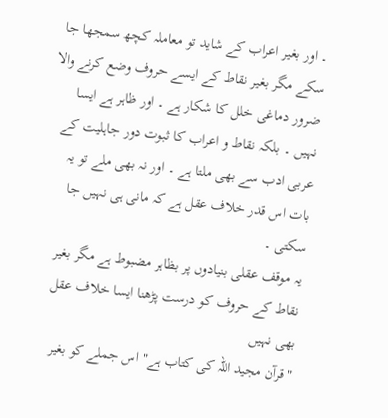۔ اور بغیر اعراب کے شاید تو معاملہ کچھ سمجھا جا سکے مگر بغیر نقاط کے ایسے حروف وضع کرنے والا ضرور دماغی خلل کا شکار ہے ۔ اور ظاہر ہے ایسا نہیں ۔ بلکہ نقاط و اعراب کا ثبوت دور جاہلیت کے عربی ادب سے بھی ملتا ہے ۔ اور نہ بھی ملے تو یہ بات اس قدر خلاف عقل ہے کہ مانی ہی نہیں جا سکتی ۔
یہ موقف عقلی بنیادوں پر بظاہر مضبوط ہے مگر بغیر نقاط کے حروف کو درست پڑھنا ایسا خلاف عقل بھی نہیں
"قرآن مجید اللہ کی کتاب ہے" اس جملے کو بغیر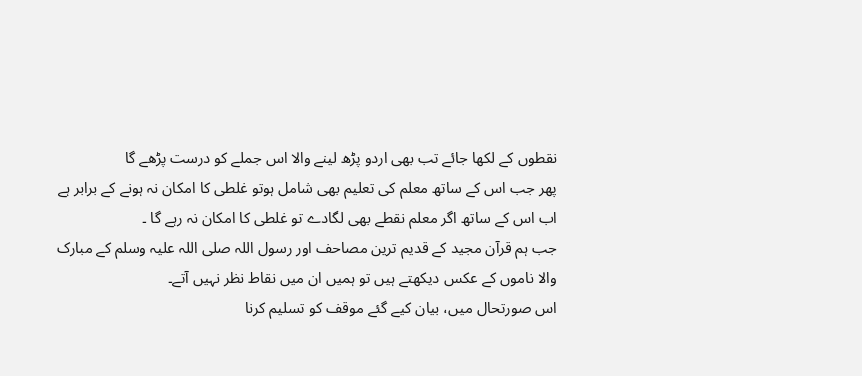نقطوں کے لکھا جائے تب بھی اردو پڑھ لینے والا اس جملے کو درست پڑھے گا
پھر جب اس کے ساتھ معلم کی تعلیم بھی شامل ہوتو غلطی کا امکان نہ ہونے کے برابر ہے
اب اس کے ساتھ اگر معلم نقطے بھی لگادے تو غلطی کا امکان نہ رہے گا ۔
جب ہم قرآن مجید کے قدیم ترین مصاحف اور رسول اللہ صلی اللہ علیہ وسلم کے مبارک والا ناموں کے عکس دیکھتے ہیں تو ہمیں ان میں نقاط نظر نہیں آتے۔
اس صورتحال میں، بیان کیے گئے موقف کو تسلیم کرنا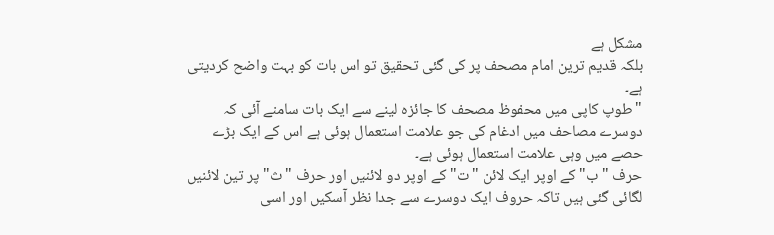مشکل ہے
بلکہ قدیم ترین امام مصحف پر کی گئی تحقیق تو اس بات کو بہت واضح کردیتی ہے۔
"طوپ کاپی میں محفوظ مصحف کا جائزہ لینے سے ایک بات سامنے آئی کہ دوسرے مصاحف میں ادغام کی جو علامت استعمال ہوئی ہے اس کے ایک بڑے حصے میں وہی علامت استعمال ہوئی ہے۔
حرف "ب" کے اوپر ایک لائن "ت" کے اوپر دو لائنیں اور حرف "ث" پر تین لائنیں لگائی گئی ہیں تاکہ حروف ایک دوسرے سے جدا نظر آسکیں اور اسی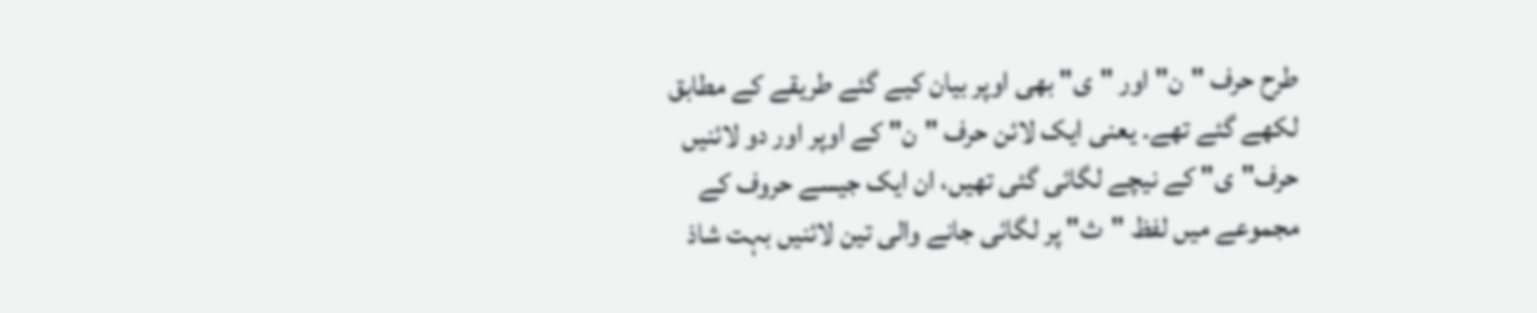طرح حرف "ن" اور "ی" بھی اوپر بیان کیے گئے طریقے کے مطابق لکھے گئے تھے۔ یعنی ایک لائن حرف "ن" کے اوپر اور دو لائنیں حرف"ی" کے نیچے لگائی گئی تھیں، ان ایک جیسے حروف کے مجموعے میں لفظ "ث" پر لگائی جانے والی تین لائنیں بہت شاذ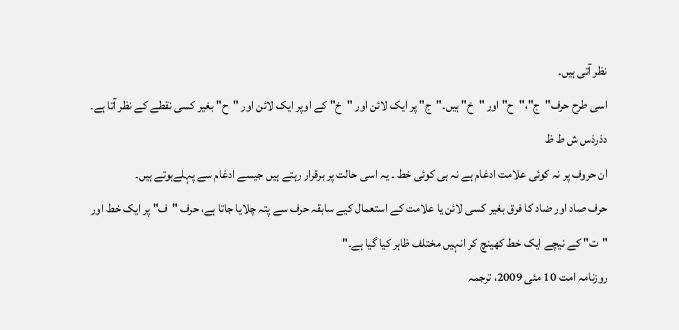نظر آتی ہیں۔
اسی طرح حرف"ج"،"ح" اور "خ" ہیں۔"ج" پر ایک لائن اور "خ" کے اوپر ایک لائن اور "ح" بغیر کسی نقطے کے نظر آتا ہے۔
دذرذس ش ط ظ
ان حروف پر نہ کوئی علامت ادغام ہے نہ ہی کوئی خط ۔ یہ اسی حالت پر برقرار رہتے ہیں جیسے ادغام سے پہلےہوتے ہیں۔
حرف صاد اور ضاد کا فرق بغیر کسی لائن یا علامت کے استعمال کیے سابقہ حرف سے پتہ چلایا جاتا ہے، حرف "ف" پر ایک خط اور "ت" کے نیچے ایک خط کھینچ کر انہیں مختلف ظاہر کیا گیا ہے۔"
روزنامہ امت 10 مئی 2009، ترجمہ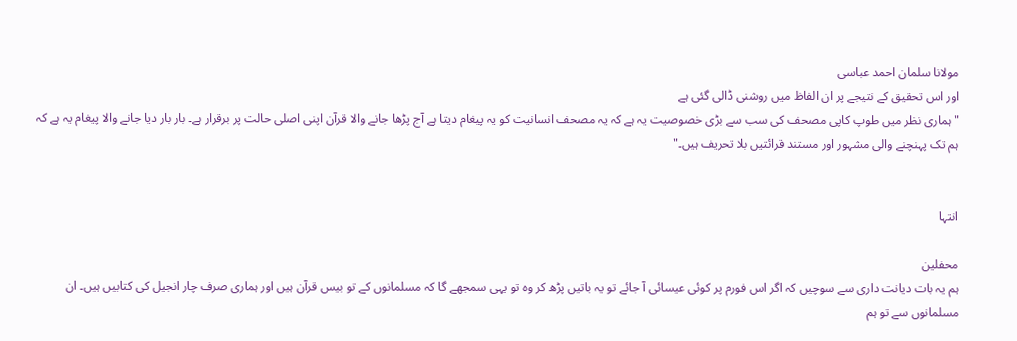مولانا سلمان احمد عباسی
اور اس تحقیق کے نتیجے پر ان الفاظ میں روشنی ڈالی گئی ہے
"ہماری نظر میں طوپ کاپی مصحف کی سب سے بڑی خصوصیت یہ ہے کہ یہ مصحف انسانیت کو یہ پیغام دیتا ہے آج پڑھا جانے والا قرآن اپنی اصلی حالت پر برقرار ہے۔ بار بار دیا جانے والا پیغام یہ ہے کہ ہم تک پہنچنے والی مشہور اور مستند قرائتیں بلا تحریف ہیں۔"


انتہا

محفلین
ہم یہ بات دیانت داری سے سوچیں کہ اگر اس فورم پر کوئی عیسائی آ جائے تو یہ باتیں پڑھ کر وہ تو یہی سمجھے گا کہ مسلمانوں کے تو بیس قرآن ہیں اور ہماری صرف چار انجیل کی کتابیں ہیں۔ ان مسلمانوں سے تو ہم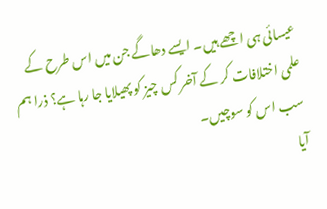عیسائی ہی اچھے ہیں۔ ایسے دھاگے جن میں اس طرح کے علمی اختلافات کر کے آخر کس چیز کو پھیلایا جا رہا ہے؟ ذرا ہم سب اس کو سوچیں۔
آیا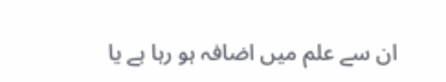ان سے علم میں اضافہ ہو رہا ہے یا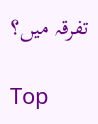تفرقہ میں؟

Top